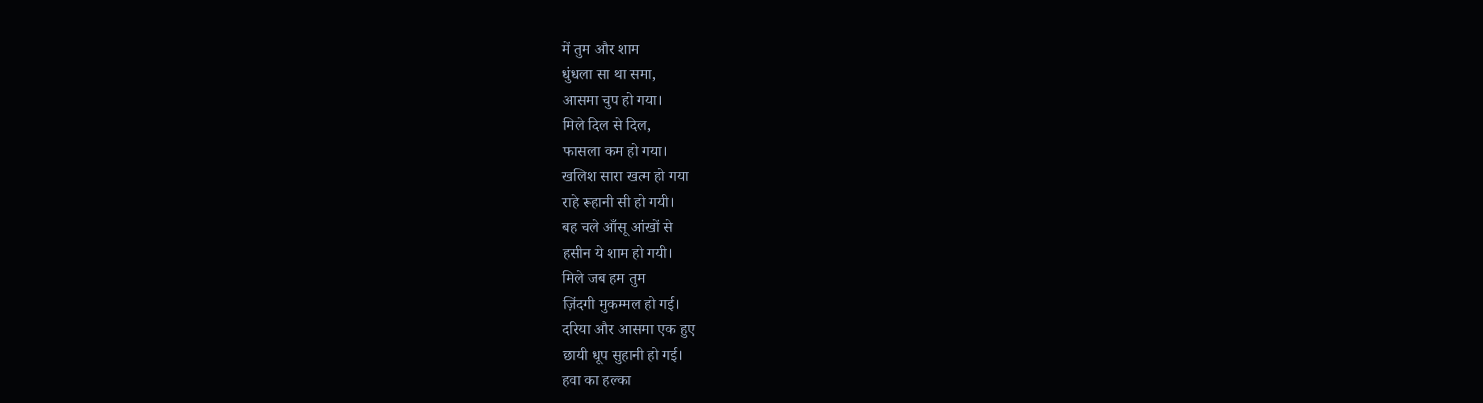में तुम और शाम
धुंधला सा था समा,
आसमा चुप हो गया।
मिले दिल से दिल,
फासला कम हो गया।
खलिश सारा खत्म हो गया
राहे रूहानी सी हो गयी।
बह चले आँसू आंखों से
हसीन ये शाम हो गयी।
मिले जब हम तुम
ज़िंदगी मुकम्मल हो गई।
दरिया और आसमा एक हुए
छायी धूप सुहानी हो गई।
हवा का हल्का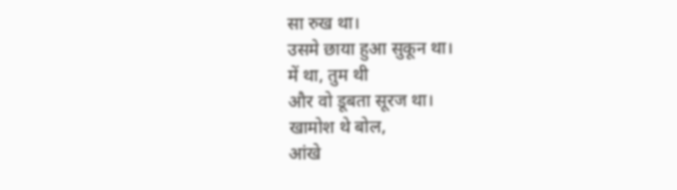सा रुख था।
उसमे छाया हुआ सुकून था।
में था, तुम थी
और वो डूबता सूरज था।
खामोश थे बोल,
आंखे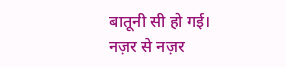बातूनी सी हो गई।
नज़र से नज़र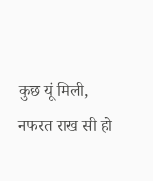कुछ यूं मिली,
नफरत राख सी हो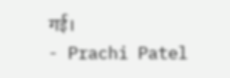गई।
- Prachi Patel